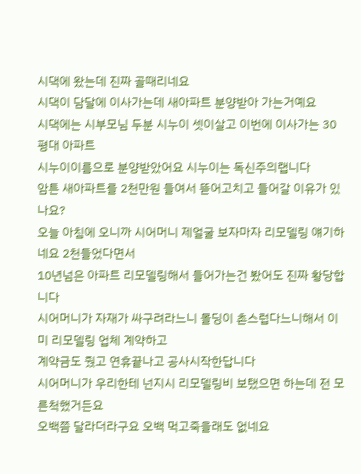시댁에 왔는데 진짜 골때리네요
시댁이 담달에 이사가는데 새아파트 분양받아 가는거예요
시댁에는 시부모님 두분 시누이 셋이살고 이번에 이사가는 30평대 아파트
시누이이름으로 분양받았어요 시누이는 독신주의랩니다
암튼 새아파트를 2천만원 들여서 뜯어고치고 들어갈 이유가 있나요?
오늘 아침에 오니까 시어머니 제얼굴 보자마자 리모델링 얘기하네요 2천들었다면서
10년넘은 아파트 리모델링해서 들어가는건 봤어도 진짜 황당합니다
시어머니가 자재가 싸구려라느니 몰딩이 촌스럽다느니해서 이미 리모델링 업체 계약하고
계약금도 줬고 연휴끝나고 공사시작한답니다
시어머니가 우리한테 넌지시 리모델링비 보탰으면 하는데 전 모른척했거든요
오백쯤 달라더라구요 오백 먹고죽을래도 없네요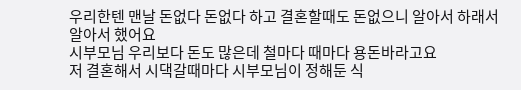우리한텐 맨날 돈없다 돈없다 하고 결혼할때도 돈없으니 알아서 하래서 알아서 했어요
시부모님 우리보다 돈도 많은데 철마다 때마다 용돈바라고요
저 결혼해서 시댁갈때마다 시부모님이 정해둔 식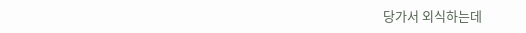당가서 외식하는데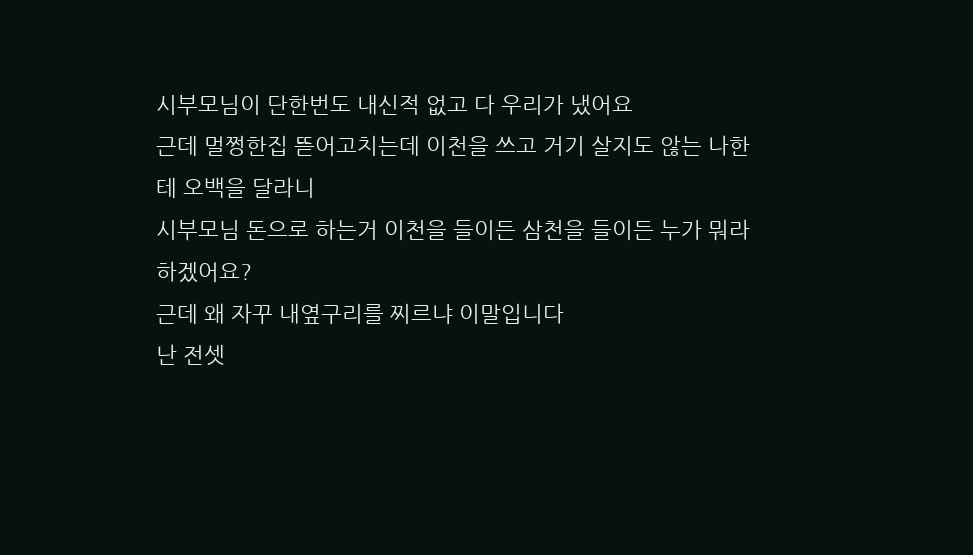시부모님이 단한번도 내신적 없고 다 우리가 냈어요
근데 멀쩡한집 뜯어고치는데 이천을 쓰고 거기 살지도 않는 나한테 오백을 달라니
시부모님 돈으로 하는거 이천을 들이든 삼천을 들이든 누가 뭐라하겠어요?
근데 왜 자꾸 내옆구리를 찌르냐 이말입니다
난 전셋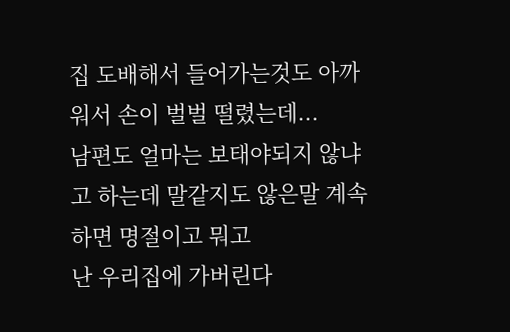집 도배해서 들어가는것도 아까워서 손이 벌벌 떨렸는데...
남편도 얼마는 보태야되지 않냐고 하는데 말같지도 않은말 계속하면 명절이고 뭐고
난 우리집에 가버린다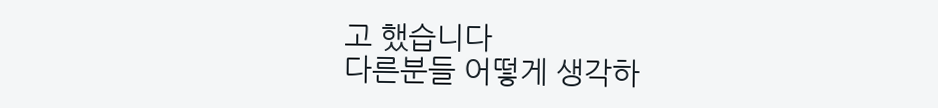고 했습니다
다른분들 어떻게 생각하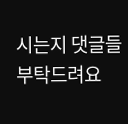시는지 댓글들 부탁드려요